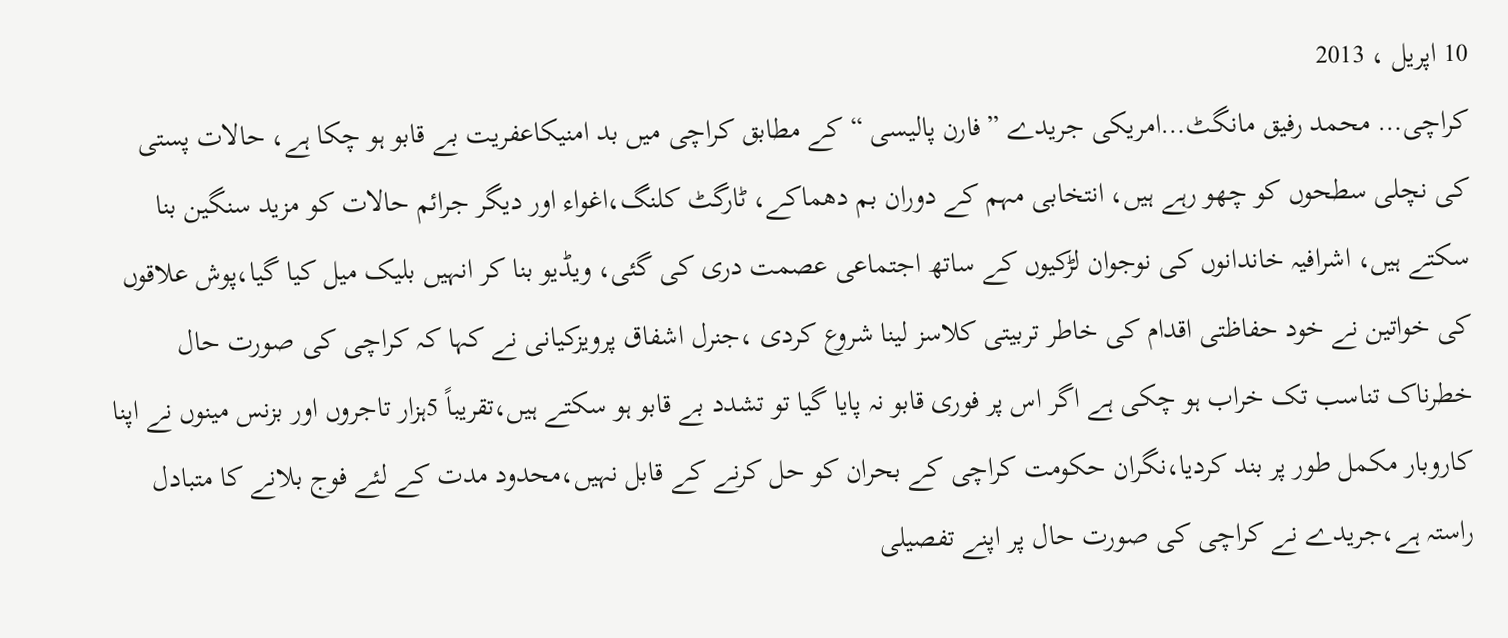10 اپریل ، 2013
کراچی… محمد رفیق مانگٹ…امریکی جریدے ”فارن پالیسی “ کے مطابق کراچی میں بد امنیکاعفریت بے قابو ہو چکا ہے، حالات پستی کی نچلی سطحوں کو چھو رہے ہیں، انتخابی مہم کے دوران بم دھماکے، ٹارگٹ کلنگ،اغواء اور دیگر جرائم حالات کو مزید سنگین بنا سکتے ہیں، اشرافیہ خاندانوں کی نوجوان لڑکیوں کے ساتھ اجتماعی عصمت دری کی گئی، ویڈیو بنا کر انہیں بلیک میل کیا گیا،پوش علاقوں کی خواتین نے خود حفاظتی اقدام کی خاطر تربیتی کلاسز لینا شروع کردی ،جنرل اشفاق پرویزکیانی نے کہا کہ کراچی کی صورت حال خطرناک تناسب تک خراب ہو چکی ہے اگر اس پر فوری قابو نہ پایا گیا تو تشدد بے قابو ہو سکتے ہیں،تقریباً 5ہزار تاجروں اور بزنس مینوں نے اپنا کاروبار مکمل طور پر بند کردیا،نگران حکومت کراچی کے بحران کو حل کرنے کے قابل نہیں،محدود مدت کے لئے فوج بلانے کا متبادل راستہ ہے،جریدے نے کراچی کی صورت حال پر اپنے تفصیلی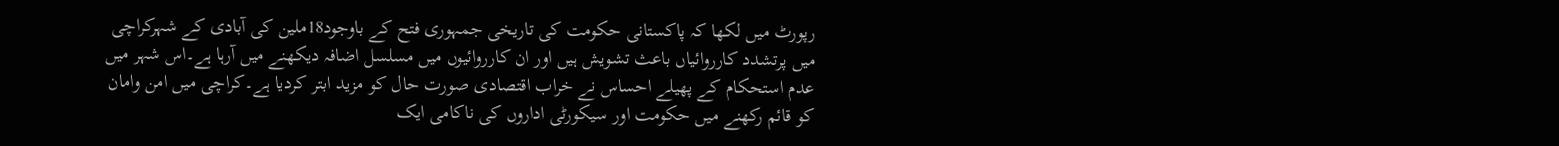رپورٹ میں لکھا کہ پاکستانی حکومت کی تاریخی جمہوری فتح کے باوجود18ملین کی آبادی کے شہرکراچی میں پرتشدد کارروائیاں باعث تشویش ہیں اور ان کارروائیوں میں مسلسل اضافہ دیکھنے میں آرہا ہے۔اس شہر میں عدم استحکام کے پھیلے احساس نے خراب اقتصادی صورت حال کو مزید ابتر کردیا ہے۔کراچی میں امن وامان کو قائم رکھنے میں حکومت اور سیکورٹی اداروں کی ناکامی ایک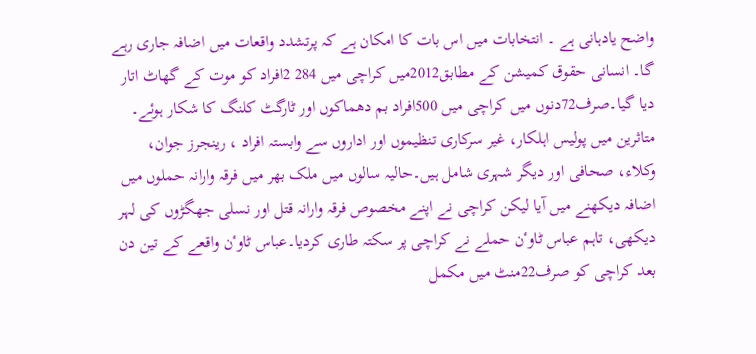واضح یادہانی ہے ۔ انتخابات میں اس بات کا امکان ہے کہ پرتشدد واقعات میں اضافہ جاری رہے گا۔ انسانی حقوق کمیشن کے مطابق2012میں کراچی میں 284 2افراد کو موت کے گھاٹ اتار دیا گیا۔صرف72دنوں میں کراچی میں 500افراد بم دھماکوں اور ٹارگٹ کلنگ کا شکار ہوئے۔ متاثرین میں پولیس اہلکار، غیر سرکاری تنظیموں اور اداروں سے وابستہ افراد ، رینجرز جوان، وکلاء، صحافی اور دیگر شہری شامل ہیں۔حالیہ سالوں میں ملک بھر میں فرقہ وارانہ حملوں میں اضافہ دیکھنے میں آیا لیکن کراچی نے اپنے مخصوص فرقہ وارانہ قتل اور نسلی جھگڑوں کی لہر دیکھی، تاہم عباس ٹاوٴن حملے نے کراچی پر سکتہ طاری کردیا۔عباس ٹاوٴن واقعے کے تین دن بعد کراچی کو صرف22منٹ میں مکمل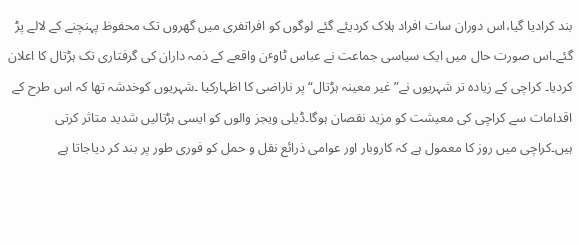بند کرادیا گیا،اس دوران سات افراد ہلاک کردیئے گئے لوگوں کو افراتفری میں گھروں تک محفوظ پہنچنے کے لالے پڑ گئے۔اس صورت حال میں ایک سیاسی جماعت نے عباس ٹاوٴن واقعے کے ذمہ داران کی گرفتاری تک ہڑتال کا اعلان کردیا۔ کراچی کے زیادہ تر شہریوں نے”غیر معینہ ہڑتال“ پر ناراضی کا اظہارکیا ۔شہریوں کوخدشہ تھا کہ اس طرح کے اقدامات سے کراچی کی معیشت کو مزید نقصان ہوگا۔ڈیلی ویجز والوں کو ایسی ہڑتالیں شدید متاثر کرتی ہیں۔کراچی میں روز کا معمول ہے کہ کاروبار اور عوامی ذرائع نقل و حمل کو فوری طور پر بند کر دیاجاتا ہے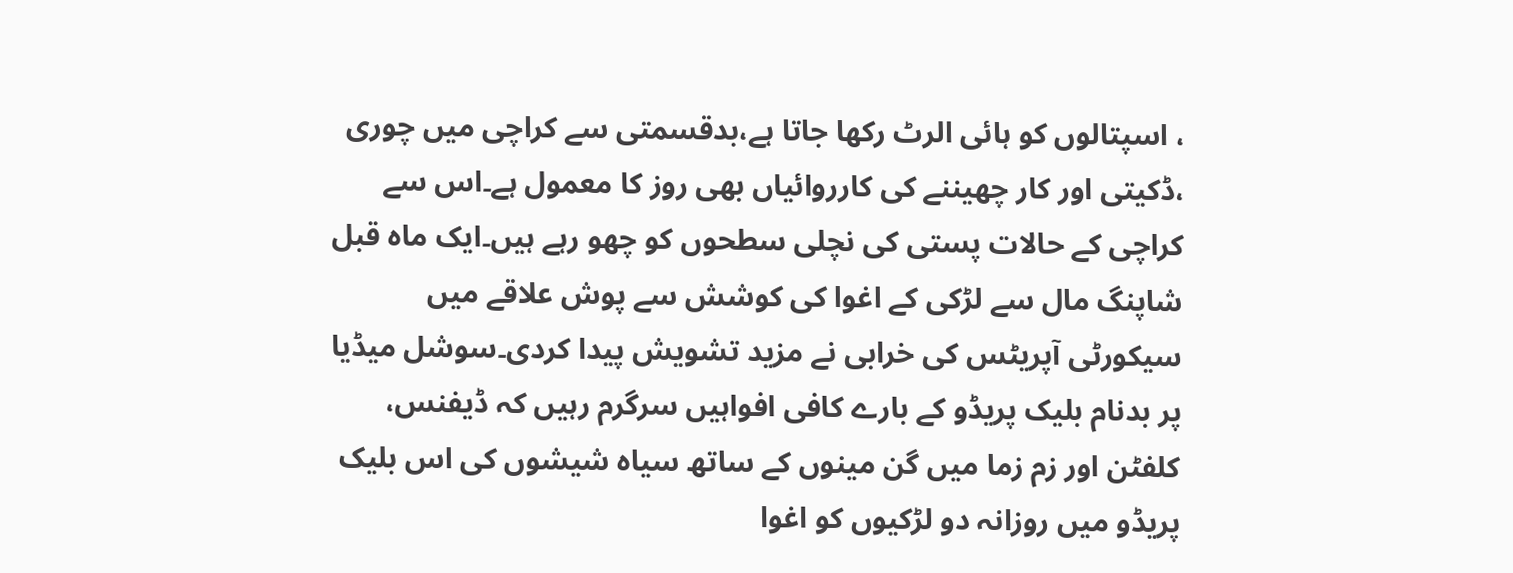، اسپتالوں کو ہائی الرٹ رکھا جاتا ہے،بدقسمتی سے کراچی میں چوری ،ڈکیتی اور کار چھیننے کی کارروائیاں بھی روز کا معمول ہے۔اس سے کراچی کے حالات پستی کی نچلی سطحوں کو چھو رہے ہیں۔ایک ماہ قبل شاپنگ مال سے لڑکی کے اغوا کی کوشش سے پوش علاقے میں سیکورٹی آپریٹس کی خرابی نے مزید تشویش پیدا کردی۔سوشل میڈیا پر بدنام بلیک پریڈو کے بارے کافی افواہیں سرگرم رہیں کہ ڈیفنس، کلفٹن اور زم زما میں گن مینوں کے ساتھ سیاہ شیشوں کی اس بلیک پریڈو میں روزانہ دو لڑکیوں کو اغوا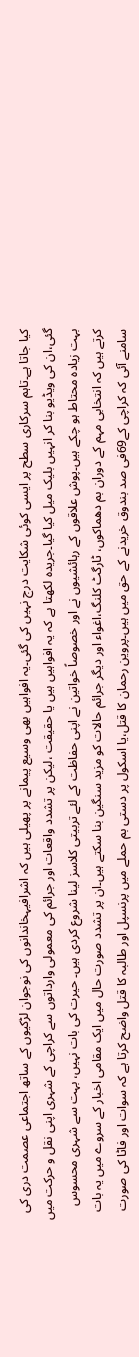کیا جاتا ہے۔تاہم سرکاری سطح پر ایسی کوئی شکایت درج نہیں کی گئی۔یہ افواہیں بھی وسیع پیمانے پر پھیلی ہیں کہ اشرافیہخاندانوں کی نوجوان لڑکیوں کے ساتھ اجتماعی عصمت دری کی گئی،ان کی ویڈیو بنا کر انہیں بلیک میل کیا گیا۔جریدہ لکھتا ہے کہ یہ افواہیں ہیں یا حقیقت ،لیکن پر تشدد واقعات اور جرائم کی معمولی وارداتوں سے کراچی کے شہری اپنی نقل و حرکت میں بہت زیادہ محتاط ہو چکے ہیں۔پوش علاقوں کے رہائشیوں نے اور خصوصاً خواتین نے اپنی حفاظت کے لئے تربیتی کلاسز لینا شروع کردی ہیں۔ حیرت کی بات نہیں، بہت سے شہری محسوس کرتے ہیں کہ انتخابی مہم کے دوران بم دھماکوں، ٹارگٹ کلنگ،اغواء اور دیگر جرائم حالات کو مزید سنگین بنا سکتے ہیں۔ان پر تشدد صورت حال میں ایک مقامی اخبار کے سروے میں یہ بات سامنے آئی کہ کراچی کے69فی صد بندوق خریدنے کے حق میں ہیں۔پروین رحمان کا قتل،یا اسکول پر دستی بم حملے میں پرنسپل اور طالبہ کا قتل واضح کرتا ہے کہ سوات اور فاٹا کی صورت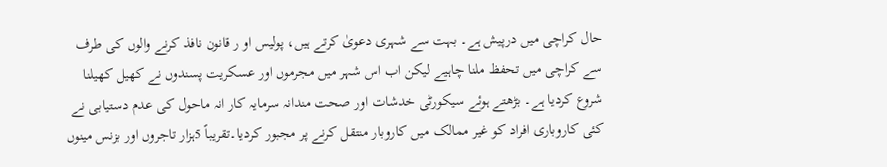حال کراچی میں درپیش ہے۔ بہت سے شہری دعویٰ کرتے ہیں، پولیس او ر قانون نافذ کرنے والوں کی طرف سے کراچی میں تحفظ ملنا چاہیے لیکن اب اس شہر میں مجرموں اور عسکریت پسندوں نے کھیل کھیلنا شروع کردیا ہے۔ بڑھتے ہوئے سیکورٹی خدشات اور صحت مندانہ سرمایہ کار انہ ماحول کی عدم دستیابی نے کئی کاروباری افراد کو غیر ممالک میں کاروبار منتقل کرنے پر مجبور کردیا۔تقریباً 5ہزار تاجروں اور بزنس مینوں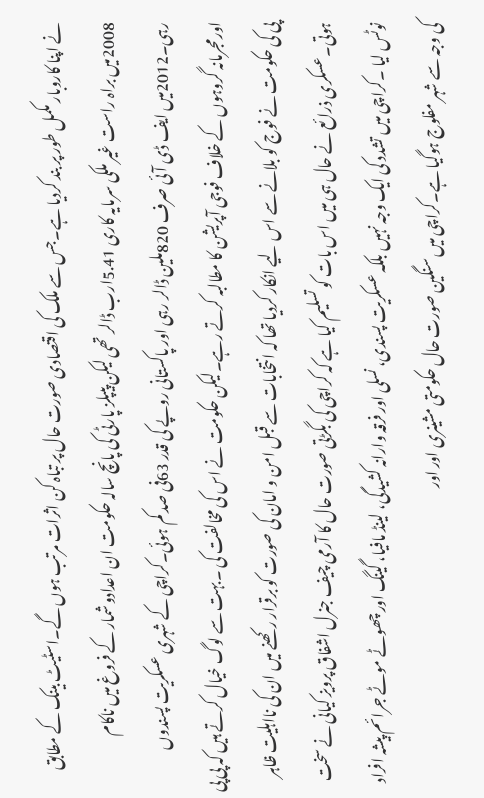نے اپنا کاروبار مکمل طور پر بند کردیا ہے۔جس سے ملک کی اقتصادی صورت حال پر تباہ کن اثرات مرتب ہوں گے۔اسٹیٹ بینک کے مطابق 2008میں براہ راست غیر ملکی سرمایہ کاری 5.41ارب ڈالر تھی لیکن پیپلز پارٹی کی پانچ سالہ حکومت ان اعدادوشمار کے فروغ میں ناکام رہی۔2012میں ایف ڈی آئی صرف 820ملین ڈالر رہی اور پاکستانی روپے کی قدر 63فی صد کم ہوئی۔کراچی کے شہری عسکریت پسندوں اورمجرمانہ گروہوں کے خلاف فوجی آپریشن کا مطالبہ کرتے رہے۔لیکن حکومت نے اس کی مخالفت کی ۔بہت سے لوگ خیال کرتے ہیں کہ پی پی پی کی حکومت نے فوج کو بلانے سے اس لیے انکار کردیا تھا کہ انتخابات سے قبل امن و امان کی صورت کو برقرار رکھنے میں ان کی نااہلیت ظاہر ہوتی۔عسکری ذرائع نے حال ہی میں اس بات کو تسلیم کیا ہے کہ کراچی کی بگڑتی صورت حال کا آرمی چیف جنرل اشفاق پرویز کیانی نے سخت نوٹس لیا ۔کراچی میں تشدد کی ایک وجہ نہیں بلکہ عسکریت پسندی، نسلی اور فرقہ وارانہ کشیدگی، لینڈ مافیا، گینگ اور چھوٹے موٹے جرائم پیشہ افراد کی وجہ سے شہر مفلوج ہوگیا ہے۔کراچی میں سنگین صورت حال حکومتی مشینری اور اور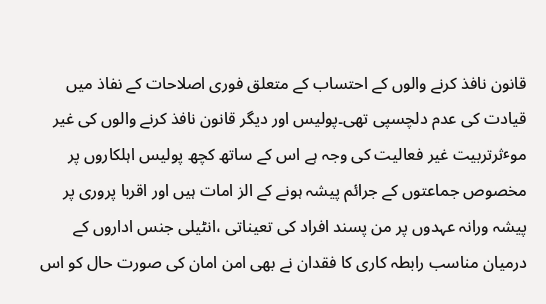قانون نافذ کرنے والوں کے احتساب کے متعلق فوری اصلاحات کے نفاذ میں قیادت کی عدم دلچسپی تھی۔پولیس اور دیگر قانون نافذ کرنے والوں کی غیر موٴثرتربیت غیر فعالیت کی وجہ ہے اس کے ساتھ کچھ پولیس اہلکاروں پر مخصوص جماعتوں کے جرائم پیشہ ہونے کے الز امات ہیں اور اقربا پروری پر پیشہ ورانہ عہدوں پر من پسند افراد کی تعیناتی ،انٹیلی جنس اداروں کے درمیان مناسب رابطہ کاری کا فقدان نے بھی امن امان کی صورت حال کو اس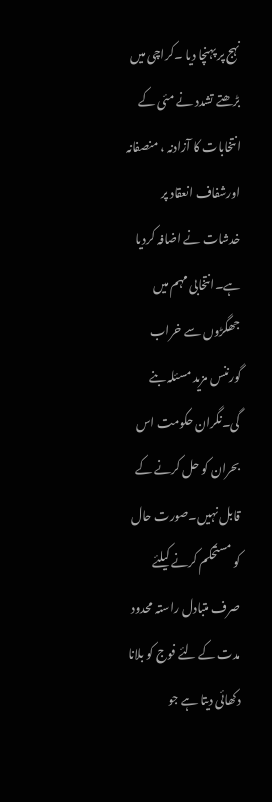نہج پر پہنچا دیا ۔کراچی میں بڑھتے تشدد نے مئی کے انتخابات کا آزادنہ ، منصفانہ اورشفاف انعقاد پر خدشات نے اضافہ کردیا ہے۔انتخابی مہم میں جھگڑوں سے خراب گورننس مزید مسئلہ بنے گی۔نگران حکومت اس بحران کو حل کرنے کے قابل نہیں۔صورت حال کو مستحکم کرنے کیلئے صرف متبادل راستہ محدود مدت کے لئے فوج کو بلانا دکھائی دیتا ہے جو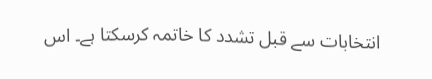انتخابات سے قبل تشدد کا خاتمہ کرسکتا ہے۔ اس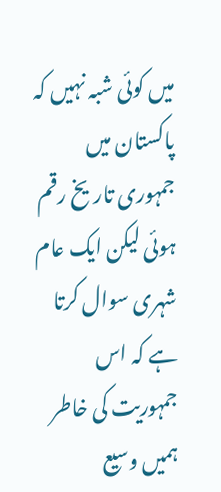میں کوئی شبہ نہیں کہ پاکستان میں جمہوری تاریخ رقم ہوئی لیکن ایک عام شہری سوال کرتا ہے کہ اس جمہوریت کی خاطر ہمیں وسیع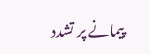پیمانے پر تشدد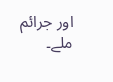اور جرائم ملے۔